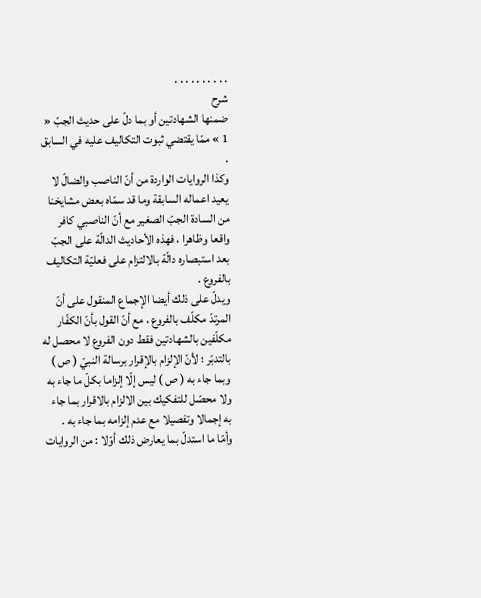. . . . . . . . . .
شرح
ضمنها الشهادتين أو بما دلّ على حديث الجبّ « 1 » ممّا يقتضي ثبوت التكاليف عليه في السابق .
وكذا الروايات الواردة من أنّ الناصب والضالّ لا يعيد اعماله السابقة وما قد سمّاه بعض مشايخنا من السادة الجبّ الصغير مع أنّ الناصبي كافر واقعا وظاهرا ، فهذه الأحاديث الدالّة على الجبّ بعد استبصاره دالّة بالالتزام على فعليّة التكاليف بالفروع .
ويدلّ على ذلك أيضا الإجماع المنقول على أنّ المرتدّ مكلّف بالفروع ، مع أنّ القول بأنّ الكفّار مكلّفين بالشهادتين فقط دون الفروع لا محصل له بالتدبّر ؛ لأنّ الإلزام بالإقرار برسالة النبيّ ( ص ) وبما جاء به ( ص ) ليس إلّا إلزاما بكلّ ما جاء به ولا محصّل للتفكيك بين الالزام بالاقرار بما جاء به إجمالا وتفصيلا مع عدم إلزامه بما جاء به .
وأمّا ما استدلّ بما يعارض ذلك أوّلا : من الروايات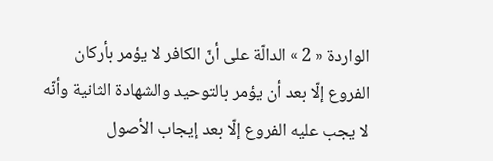الواردة « 2 » الدالّة على أنّ الكافر لا يؤمر بأركان الفروع إلّا بعد أن يؤمر بالتوحيد والشهادة الثانية وأنّه لا يجب عليه الفروع إلّا بعد إيجاب الأصول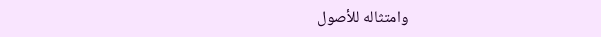وامتثاله للأصول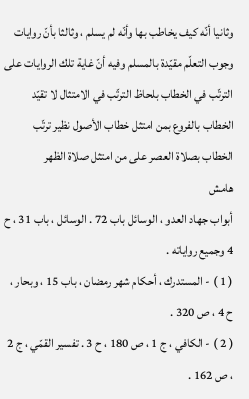وثانيا أنّه كيف يخاطب بها وأنّه لم يسلم ، وثالثا بأنّ روايات وجوب التعلّم مقيّدة بالمسلم وفيه أنّ غاية تلك الروايات على الترتّب في الخطاب بلحاظ الترتّب في الامتثال لا تقيّد الخطاب بالفروع بمن امتثل خطاب الأصول نظير ترتّب الخطاب بصلاة العصر على من امتثل صلاة الظهر
هامش
أبواب جهاد العدو ، الوسائل باب 72 . الوسائل ، باب 31 ، ح 4 وجميع رواياته .
( 1 ) - المستدرك ، أحكام شهر رمضان ، باب 15 ، وبحار ، ح 4 ، ص 320 .
( 2 ) - الكافي ، ج 1 ، ص 180 ، ح 3 . تفسير القمّي ، ج 2 ، ص 162 .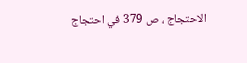الاحتجاج ، ص 379 في احتجاج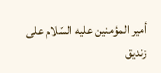أمير المؤمنين عليه السّلام على زنديق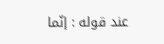عند قوله : إنّما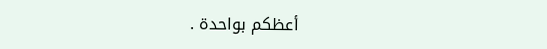أعظكم بواحدة .